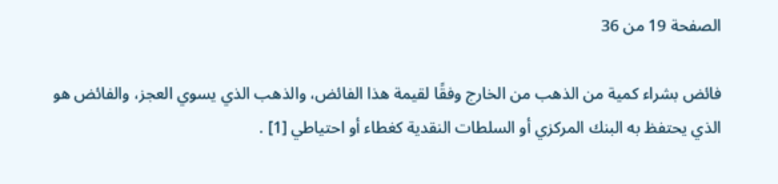الصفحة 19 من 36

فائض بشراء كمية من الذهب من الخارج وفقًا لقيمة هذا الفائض، والذهب الذي يسوي العجز، والفائض هو الذي يحتفظ به البنك المركزي أو السلطات النقدية كغطاء أو احتياطي [1] .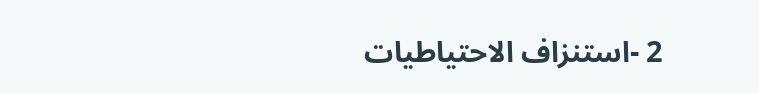2 -استنزاف الاحتياطيات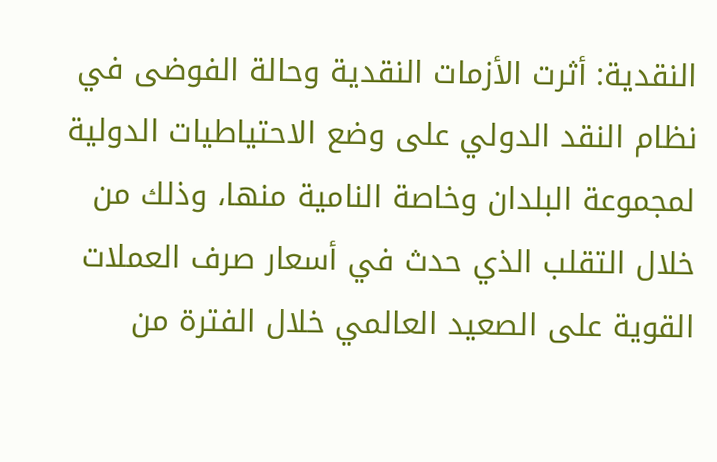النقدية: أثرت الأزمات النقدية وحالة الفوضى في نظام النقد الدولي على وضع الاحتياطيات الدولية لمجموعة البلدان وخاصة النامية منها، وذلك من خلال التقلب الذي حدث في أسعار صرف العملات القوية على الصعيد العالمي خلال الفترة من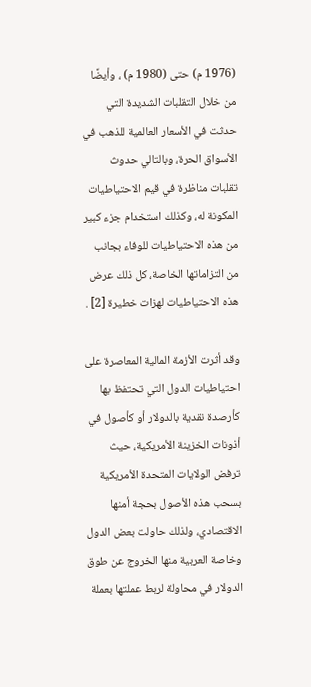(1976 م) حتى (1980 م) ، وأيضًا من خلال التقلبات الشديدة التي حدثت في الأسعار العالمية للذهب في الأسواق الحرة، وبالتالي حدوث تقلبات مناظرة في قيم الاحتياطيات المكونة له، وكذلك استخدام جزء كبير من هذه الاحتياطيات للوفاء بجانب من التزاماتها الخاصة، كل ذلك عرض هذه الاحتياطيات لهزات خطيرة [2] .

وقد أثرت الأزمة المالية المعاصرة على احتياطيات الدول التي تحتفظ بها كأرصدة نقدية بالدولار أو كأصول في أذونات الخزينة الأمريكية، حيث ترفض الولايات المتحدة الأمريكية بسحب هذه الأصول بحجة أمنها الاقتصادي، ولذلك حاولت بعض الدول وخاصة العربية منها الخروج عن طوق الدولار في محاولة لربط عملتها بعملة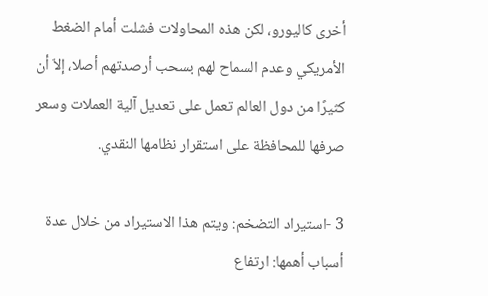أخرى كاليورو، لكن هذه المحاولات فشلت أمام الضغط الأمريكي وعدم السماح لهم بسحب أرصدتهم أصلا، إلاّ أن كثيرًا من دول العالم تعمل على تعديل آلية العملات وسعر صرفها للمحافظة على استقرار نظامها النقدي.

3 -استيراد التضخم: ويتم هذا الاستيراد من خلال عدة أسباب أهمها: ارتفاع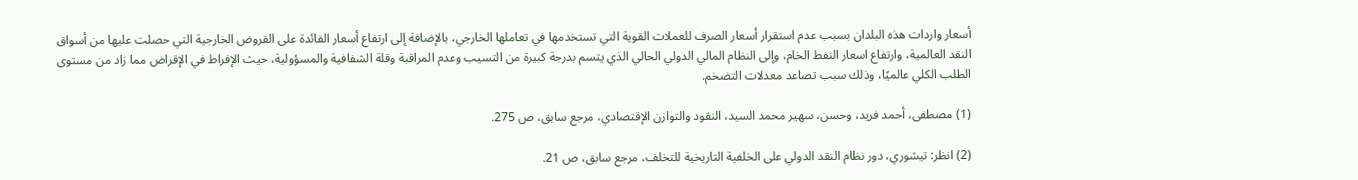أسعار واردات هذه البلدان بسبب عدم استقرار أسعار الصرف للعملات القوية التي تستخدمها في تعاملها الخارجي، بالإضافة إلى ارتفاع أسعار الفائدة على القروض الخارجية التي حصلت عليها من أسواق النقد العالمية، وارتفاع اسعار النفط الخام، وإلى النظام المالي الدولي الحالي الذي يتسم بدرجة كبيرة من التسيب وعدم المراقبة وقلة الشفافية والمسؤولية، حيث الإفراط في الإقراض مما زاد من مستوى الطلب الكلي عالميًا، وذلك سبب تصاعد معدلات التضخم.

(1) مصطفى، أحمد فريد، وحسن، سهير محمد السيد، النقود والتوازن الإقتصادي، مرجع سابق، ص 275.

(2) انظر: تيشوري، دور نظام النقد الدولي على الخلفية التاريخية للتخلف، مرجع سابق، ص 21.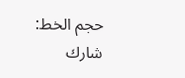حجم الخط:
شارك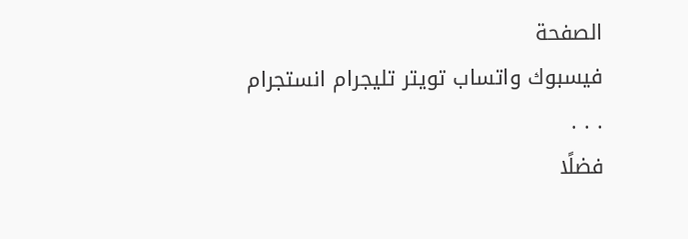الصفحة
فيسبوك واتساب تويتر تليجرام انستجرام
. . .
فضلًا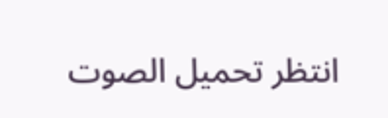انتظر تحميل الصوت